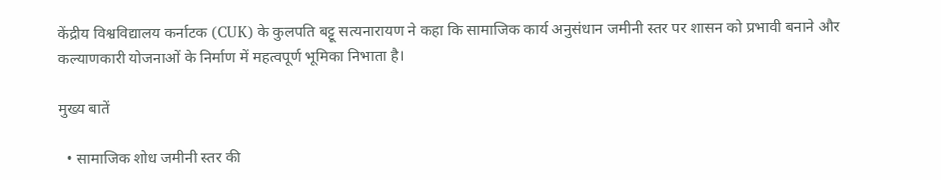केंद्रीय विश्वविद्यालय कर्नाटक (CUK) के कुलपति बट्टू सत्यनारायण ने कहा कि सामाजिक कार्य अनुसंधान जमीनी स्तर पर शासन को प्रभावी बनाने और कल्याणकारी योजनाओं के निर्माण में महत्वपूर्ण भूमिका निभाता है।

मुख्य बातें

  • सामाजिक शोध जमीनी स्तर की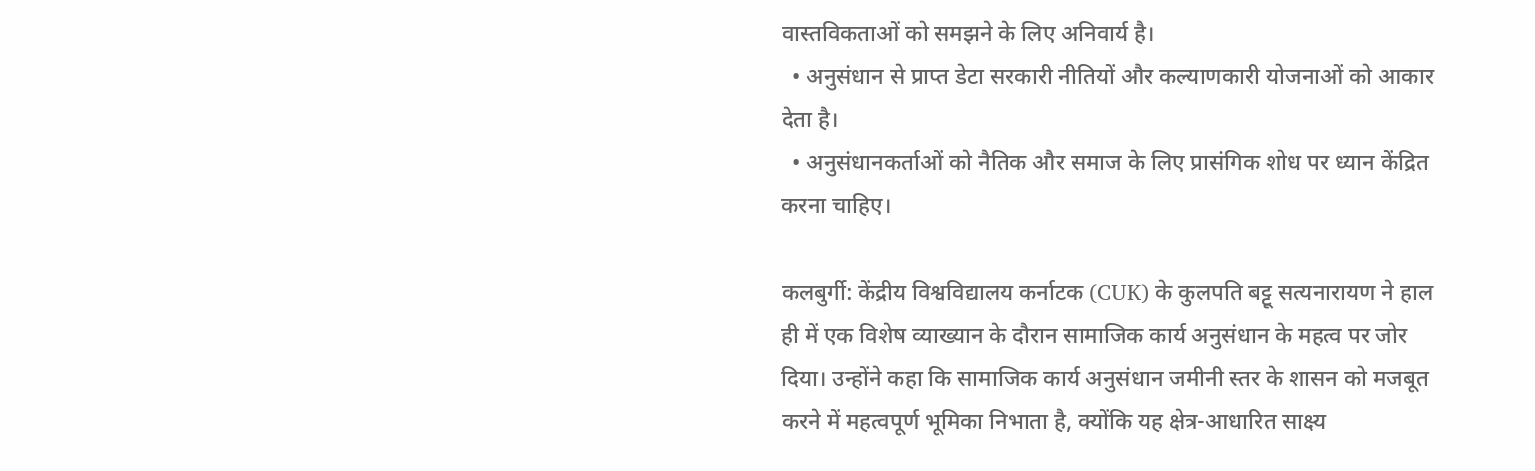वास्तविकताओं को समझने के लिए अनिवार्य है।
  • अनुसंधान से प्राप्त डेटा सरकारी नीतियों और कल्याणकारी योजनाओं को आकार देता है।
  • अनुसंधानकर्ताओं को नैतिक और समाज के लिए प्रासंगिक शोध पर ध्यान केंद्रित करना चाहिए।

कलबुर्गी: केंद्रीय विश्वविद्यालय कर्नाटक (CUK) के कुलपति बट्टू सत्यनारायण ने हाल ही में एक विशेष व्याख्यान के दौरान सामाजिक कार्य अनुसंधान के महत्व पर जोर दिया। उन्होंने कहा कि सामाजिक कार्य अनुसंधान जमीनी स्तर के शासन को मजबूत करने में महत्वपूर्ण भूमिका निभाता है, क्योंकि यह क्षेत्र-आधारित साक्ष्य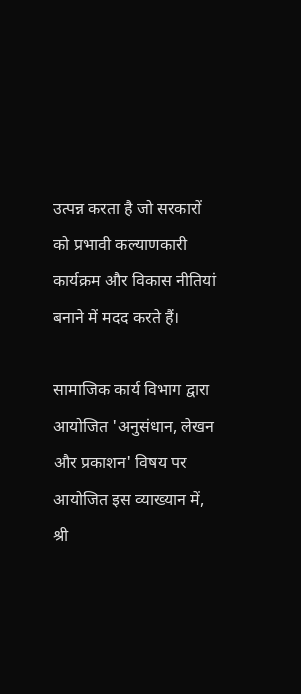उत्पन्न करता है जो सरकारों को प्रभावी कल्याणकारी कार्यक्रम और विकास नीतियां बनाने में मदद करते हैं।

सामाजिक कार्य विभाग द्वारा आयोजित 'अनुसंधान, लेखन और प्रकाशन' विषय पर आयोजित इस व्याख्यान में, श्री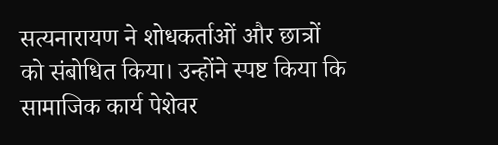सत्यनारायण ने शोधकर्ताओं और छात्रों को संबोधित किया। उन्होंने स्पष्ट किया कि सामाजिक कार्य पेशेवर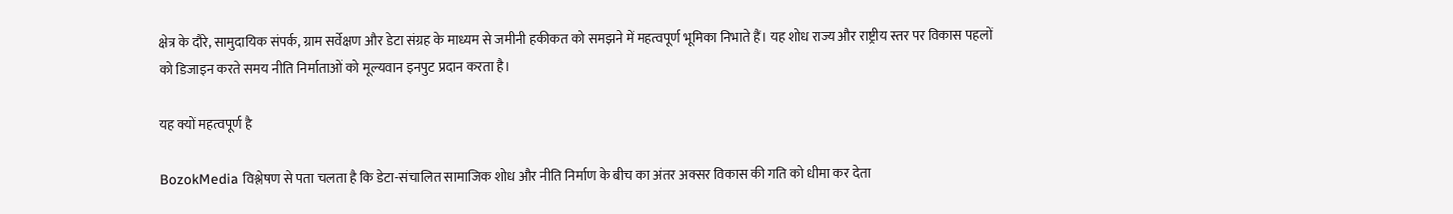क्षेत्र के दौरे, सामुदायिक संपर्क, ग्राम सर्वेक्षण और डेटा संग्रह के माध्यम से जमीनी हकीकत को समझने में महत्वपूर्ण भूमिका निभाते हैं। यह शोध राज्य और राष्ट्रीय स्तर पर विकास पहलों को डिजाइन करते समय नीति निर्माताओं को मूल्यवान इनपुट प्रदान करता है।

यह क्यों महत्वपूर्ण है

BozokMedia विश्लेषण से पता चलता है कि डेटा-संचालित सामाजिक शोध और नीति निर्माण के बीच का अंतर अक्सर विकास की गति को धीमा कर देता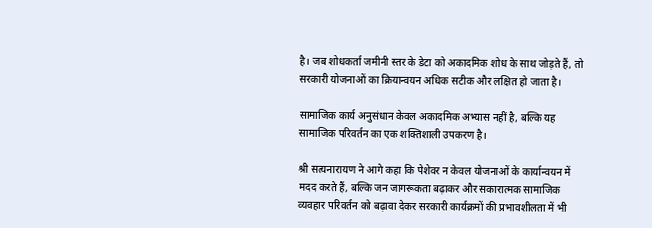है। जब शोधकर्ता जमीनी स्तर के डेटा को अकादमिक शोध के साथ जोड़ते हैं, तो सरकारी योजनाओं का क्रियान्वयन अधिक सटीक और लक्षित हो जाता है।

सामाजिक कार्य अनुसंधान केवल अकादमिक अभ्यास नहीं है, बल्कि यह सामाजिक परिवर्तन का एक शक्तिशाली उपकरण है।

श्री सत्यनारायण ने आगे कहा कि पेशेवर न केवल योजनाओं के कार्यान्वयन में मदद करते हैं, बल्कि जन जागरूकता बढ़ाकर और सकारात्मक सामाजिक व्यवहार परिवर्तन को बढ़ावा देकर सरकारी कार्यक्रमों की प्रभावशीलता में भी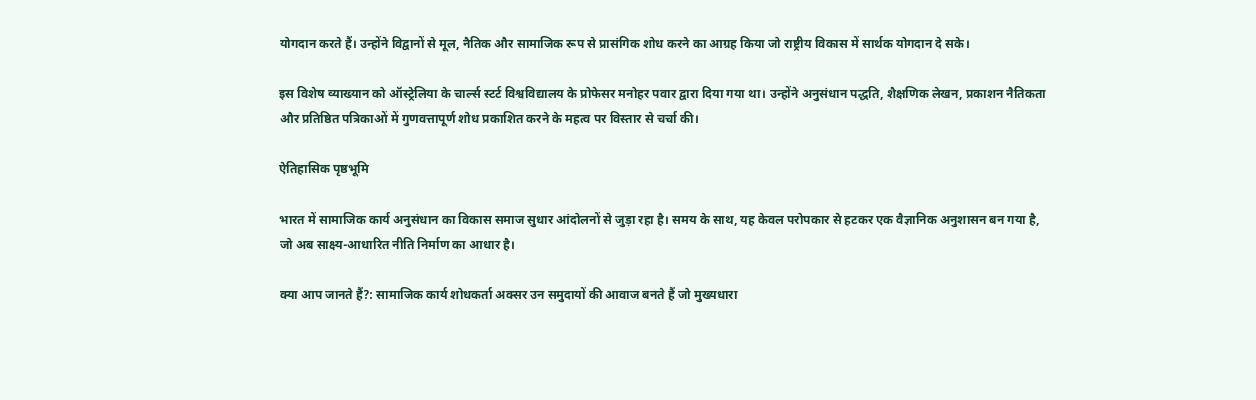योगदान करते हैं। उन्होंने विद्वानों से मूल, नैतिक और सामाजिक रूप से प्रासंगिक शोध करने का आग्रह किया जो राष्ट्रीय विकास में सार्थक योगदान दे सके।

इस विशेष व्याख्यान को ऑस्ट्रेलिया के चार्ल्स स्टर्ट विश्वविद्यालय के प्रोफेसर मनोहर पवार द्वारा दिया गया था। उन्होंने अनुसंधान पद्धति, शैक्षणिक लेखन, प्रकाशन नैतिकता और प्रतिष्ठित पत्रिकाओं में गुणवत्तापूर्ण शोध प्रकाशित करने के महत्व पर विस्तार से चर्चा की।

ऐतिहासिक पृष्ठभूमि

भारत में सामाजिक कार्य अनुसंधान का विकास समाज सुधार आंदोलनों से जुड़ा रहा है। समय के साथ, यह केवल परोपकार से हटकर एक वैज्ञानिक अनुशासन बन गया है, जो अब साक्ष्य-आधारित नीति निर्माण का आधार है।

क्या आप जानते हैं?: सामाजिक कार्य शोधकर्ता अक्सर उन समुदायों की आवाज बनते हैं जो मुख्यधारा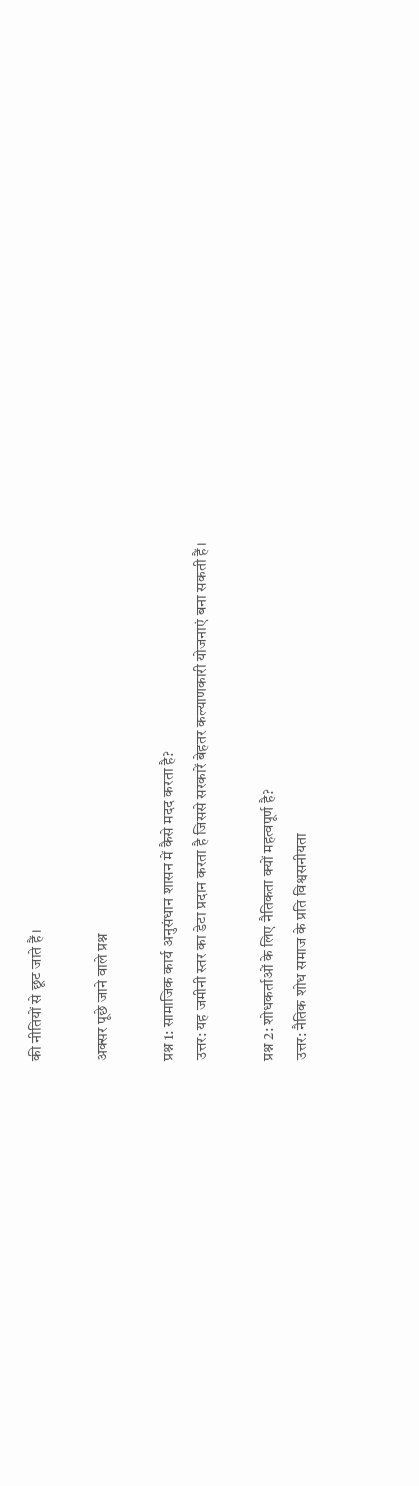की नीतियों से छूट जाते हैं।

अक्सर पूछे जाने वाले प्रश्न

प्रश्न 1: सामाजिक कार्य अनुसंधान शासन में कैसे मदद करता है?
उत्तर: यह जमीनी स्तर का डेटा प्रदान करता है जिससे सरकारें बेहतर कल्याणकारी योजनाएं बना सकती हैं।

प्रश्न 2: शोधकर्ताओं के लिए नैतिकता क्यों महत्वपूर्ण है?
उत्तर: नैतिक शोध समाज के प्रति विश्वसनीयता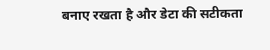बनाए रखता है और डेटा की सटीकता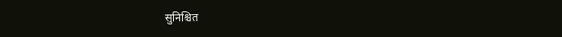सुनिश्चित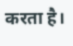करता है।